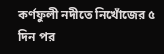কর্ণফুলী নদীতে নিখোঁজের ৫ দিন পর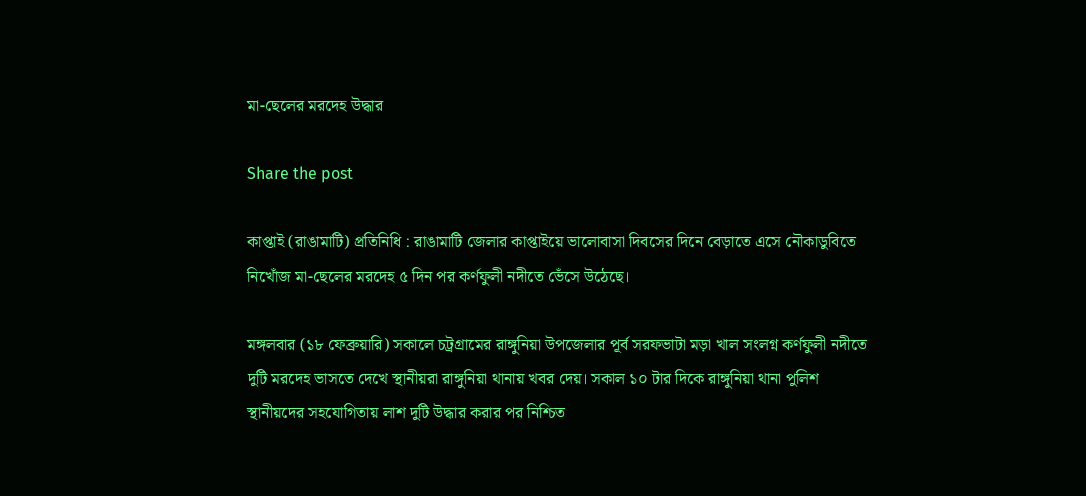মা-ছেলের মরদেহ উদ্ধার

Share the post

কাপ্তাই (রাঙামাটি) প্রতিনিধি : রাঙামাটি জেলার কাপ্তাইয়ে ভালোবাসা দিবসের দিনে বেড়াতে এসে নৌকাডুবিতে নিখোঁজ মা-ছেলের মরদেহ ৫ দিন পর কর্ণফুলী নদীতে ভেঁসে উঠেছে।

মঙ্গলবার (১৮ ফেব্রুয়ারি) সকালে চট্রগ্রামের রাঙ্গুনিয়া উপজেলার পূর্ব সরফভাটা মড়া খাল সংলগ্ন কর্ণফুলী নদীতে দুটি মরদেহ ভাসতে দেখে স্থানীয়রা রাঙ্গুনিয়া থানায় খবর দেয়। সকাল ১০ টার দিকে রাঙ্গুনিয়া থানা পুলিশ স্থানীয়দের সহযোগিতায় লাশ দুটি উদ্ধার করার পর নিশ্চিত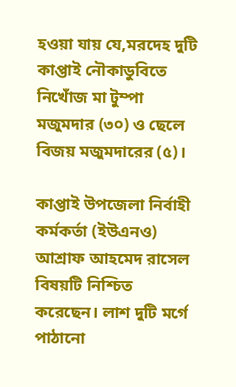হওয়া যায় যে,মরদেহ দুটি কাপ্তাই নৌকাডুবিতে নিখোঁজ মা টুম্পা মজুমদার (৩০) ও ছেলে বিজয় মজুমদারের (৫)।

কাপ্তাই উপজেলা নির্বাহী কর্মকর্তা (ইউএনও) আশ্রাফ আহমেদ রাসেল বিষয়টি নিশ্চিত করেছেন। লাশ দুটি মর্গে পাঠানো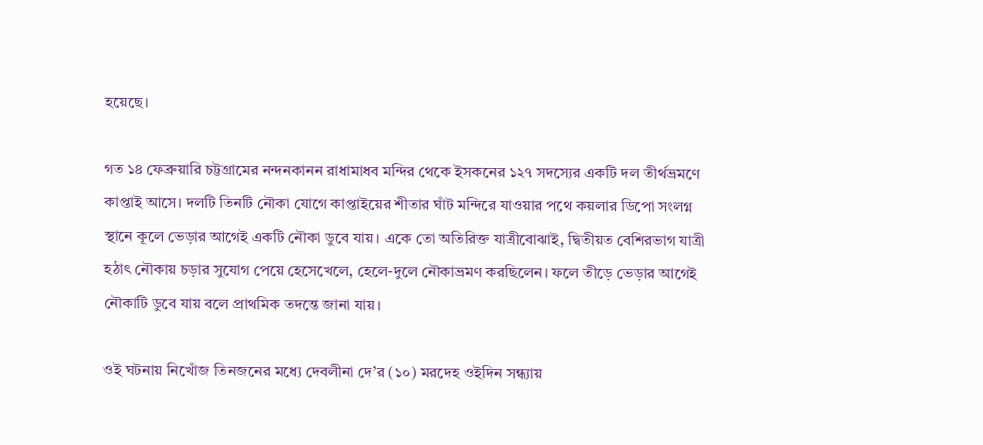হয়েছে।

গত ১৪ ফেব্রুয়ারি চট্টগ্রামের নন্দনকানন রাধামাধব মন্দির থেকে ইসকনের ১২৭ সদস্যের একটি দল তীর্থভ্রমণে কাপ্তাই আসে। দলটি তিনটি নৌকা যোগে কাপ্তাইয়ের শীতার ঘাঁট মন্দিরে যাওয়ার পথে কয়লার ডিপো সংলগ্ন স্থানে কূলে ভেড়ার আগেই একটি নৌকা ডুবে যায়। একে তো অতিরিক্ত যাত্রীবোঝাই, দ্বিতীয়ত বেশিরভাগ যাত্রী হঠাৎ নৌকায় চড়ার সুযোগ পেয়ে হেসেখেলে, হেলে-দুলে নৌকাভ্রমণ করছিলেন। ফলে তীড়ে ভেড়ার আগেই নৌকাটি ডুবে যায় বলে প্রাথমিক তদন্তে জানা যায়।

ওই ঘটনায় নিখোঁজ তিনজনের মধ্যে দেবলীনা দে’র (১০) মরদেহ ওইদিন সন্ধ্যায়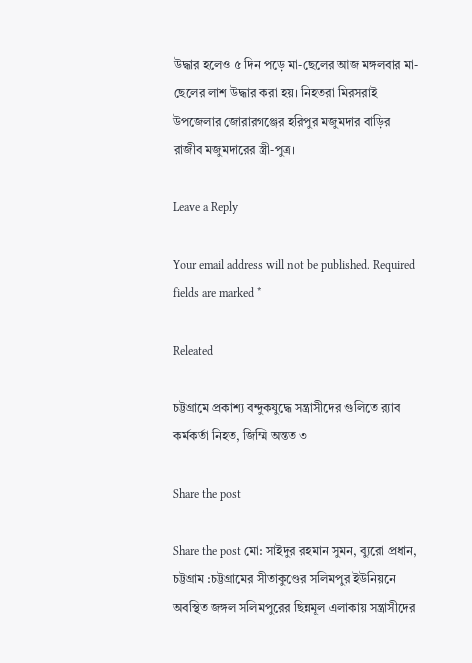উদ্ধার হলেও ৫ দিন পড়ে মা-ছেলের আজ মঙ্গলবার মা-ছেলের লাশ উদ্ধার করা হয়। নিহতরা মিরসরাই উপজেলার জোরারগঞ্জের হরিপুর মজুমদার বাড়ির রাজীব মজুমদারের স্ত্রী-পুত্র।

Leave a Reply

Your email address will not be published. Required fields are marked *

Releated

চট্টগ্রামে প্রকাশ্য বন্দুকযুদ্ধে সন্ত্রাসীদের গুলিতে র‍্যাব কর্মকর্তা নিহত, জিম্মি অন্তত ৩

Share the post

Share the post মো: সাইদুর রহমান সুমন, ব্যুরো প্রধান, চট্টগ্রাম :চট্টগ্রামের সীতাকুণ্ডের সলিমপুর ইউনিয়নে অবস্থিত জঙ্গল সলিমপুরের ছিন্নমূল এলাকায় সন্ত্রাসীদের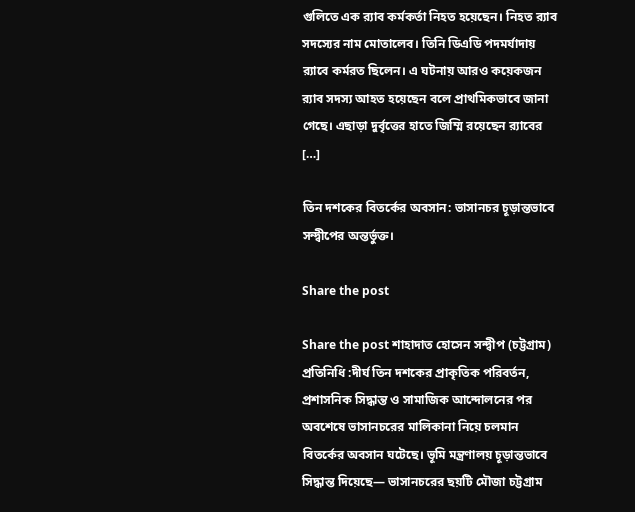গুলিতে এক র‍‍্যাব কর্মকর্তা নিহত হয়েছেন। নিহত র‍‍্যাব সদস্যের নাম মোতালেব। তিনি ডিএডি পদমর্যাদায় র‍‍্যাবে কর্মরত ছিলেন। এ ঘটনায় আরও কয়েকজন র‍‍্যাব সদস্য আহত হয়েছেন বলে প্রাথমিকভাবে জানা গেছে। এছাড়া দুর্বৃত্তের হাতে জিম্মি রয়েছেন র‍্যাবের […]

তিন দশকের বিতর্কের অবসান: ভাসানচর চূড়ান্তভাবে সন্দ্বীপের অন্তর্ভুক্ত।

Share the post

Share the post শাহাদাত হোসেন সন্দ্বীপ (চট্টগ্রাম) প্রতিনিধি :দীর্ঘ তিন দশকের প্রাকৃতিক পরিবর্তন, প্রশাসনিক সিদ্ধান্ত ও সামাজিক আন্দোলনের পর অবশেষে ভাসানচরের মালিকানা নিয়ে চলমান বিতর্কের অবসান ঘটেছে। ভূমি মন্ত্রণালয় চূড়ান্তভাবে সিদ্ধান্ত দিয়েছে— ভাসানচরের ছয়টি মৌজা চট্টগ্রাম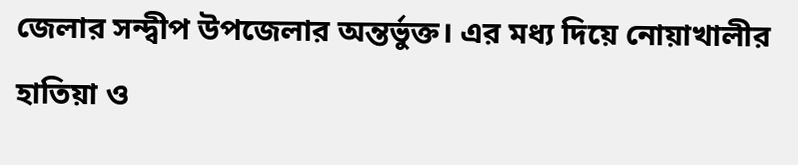জেলার সন্দ্বীপ উপজেলার অন্তর্ভুক্ত। এর মধ্য দিয়ে নোয়াখালীর হাতিয়া ও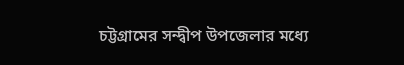চট্টগ্রামের সন্দ্বীপ উপজেলার মধ্যে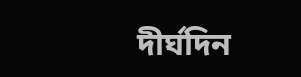দীর্ঘদিন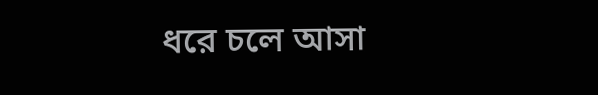ধরে চলে আসা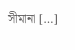সীমানা […]